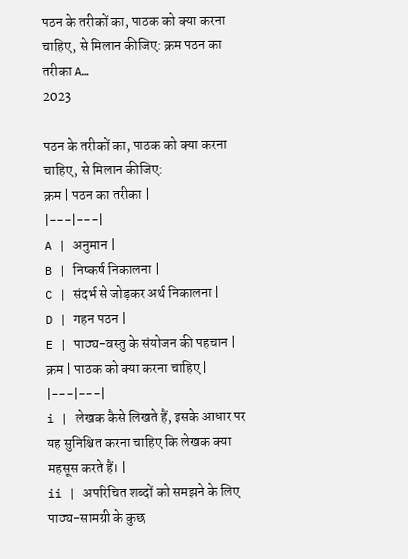पठन के तरीकों का, पाठक को क्या करना चाहिए, से मिलान कीजिए: क्रम पठन का तरीका A…
2023

पठन के तरीकों का, पाठक को क्या करना चाहिए, से मिलान कीजिए:
क्रम | पठन का तरीका |
|---|---|
A | अनुमान |
B | निष्कर्ष निकालना |
C | संदर्भ से जोड़कर अर्थ निकालना |
D | गहन पठन |
E | पाठ्य-वस्तु के संयोजन की पहचान |
क्रम | पाठक को क्या करना चाहिए |
|---|---|
i | लेखक कैसे लिखते हैं, इसके आधार पर यह सुनिश्चित करना चाहिए कि लेखक क्या महसूस करते हैं। |
ii | अपरिचित शब्दों को समझने के लिए पाठ्य-सामग्री के कुछ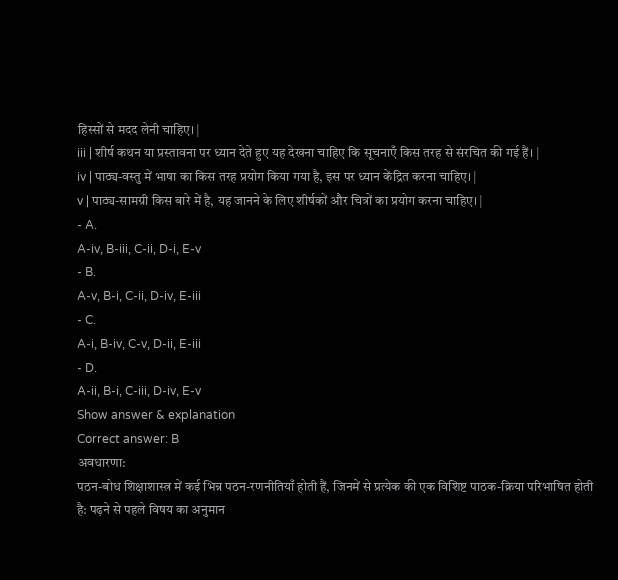हिस्सों से मदद लेनी चाहिए। |
iii | शीर्ष कथन या प्रस्तावना पर ध्यान देते हुए यह देखना चाहिए कि सूचनाएँ किस तरह से संरचित की गई हैं। |
iv | पाठ्य-वस्तु में भाषा का किस तरह प्रयोग किया गया है, इस पर ध्यान केंद्रित करना चाहिए। |
v | पाठ्य-सामग्री किस बारे में है, यह जानने के लिए शीर्षकों और चित्रों का प्रयोग करना चाहिए। |
- A.
A-iv, B-iii, C-ii, D-i, E-v
- B.
A-v, B-i, C-ii, D-iv, E-iii
- C.
A-i, B-iv, C-v, D-ii, E-iii
- D.
A-ii, B-i, C-iii, D-iv, E-v
Show answer & explanation
Correct answer: B
अवधारणा:
पठन-बोध शिक्षाशास्त्र में कई भिन्न पठन-रणनीतियाँ होती हैं, जिनमें से प्रत्येक की एक विशिष्ट पाठक-क्रिया परिभाषित होती है: पढ़ने से पहले विषय का अनुमान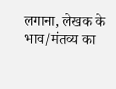लगाना, लेखक के भाव/मंतव्य का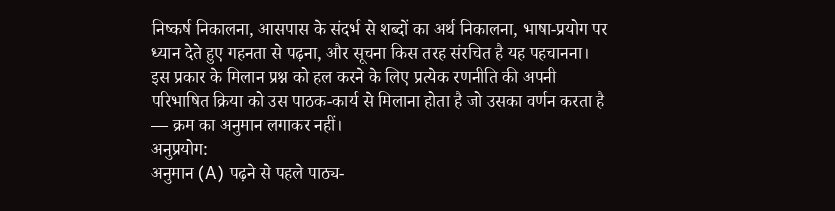निष्कर्ष निकालना, आसपास के संदर्भ से शब्दों का अर्थ निकालना, भाषा-प्रयोग पर ध्यान देते हुए गहनता से पढ़ना, और सूचना किस तरह संरचित है यह पहचानना। इस प्रकार के मिलान प्रश्न को हल करने के लिए प्रत्येक रणनीति की अपनी परिभाषित क्रिया को उस पाठक-कार्य से मिलाना होता है जो उसका वर्णन करता है — क्रम का अनुमान लगाकर नहीं।
अनुप्रयोग:
अनुमान (A) पढ़ने से पहले पाठ्य-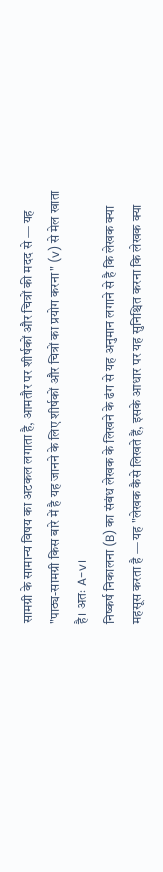सामग्री के सामान्य विषय का अटकल लगाता है, आमतौर पर शीर्षकों और चित्रों की मदद से — यह "पाठ्य-सामग्री किस बारे में है यह जानने के लिए शीर्षकों और चित्रों का प्रयोग करना" (v) से मेल खाता है। अतः A-v।
निष्कर्ष निकालना (B) का संबंध लेखक के लिखने के ढंग से यह अनुमान लगाने से है कि लेखक क्या महसूस करता है — यह "लेखक कैसे लिखते हैं, इसके आधार पर यह सुनिश्चित करना कि लेखक क्या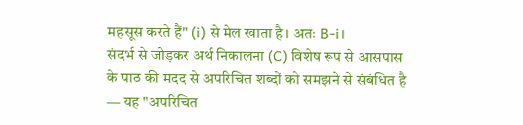महसूस करते हैं" (i) से मेल खाता है। अतः B-i।
संदर्भ से जोड़कर अर्थ निकालना (C) विशेष रूप से आसपास के पाठ की मदद से अपरिचित शब्दों को समझने से संबंधित है — यह "अपरिचित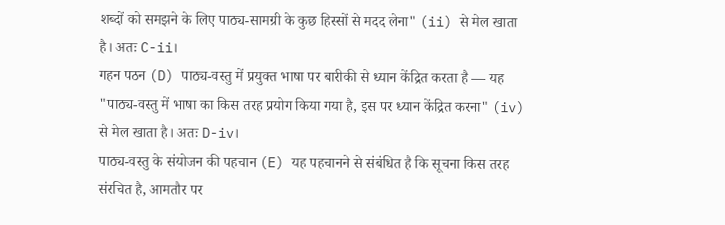शब्दों को समझने के लिए पाठ्य-सामग्री के कुछ हिस्सों से मदद लेना" (ii) से मेल खाता है। अतः C-ii।
गहन पठन (D) पाठ्य-वस्तु में प्रयुक्त भाषा पर बारीकी से ध्यान केंद्रित करता है — यह "पाठ्य-वस्तु में भाषा का किस तरह प्रयोग किया गया है, इस पर ध्यान केंद्रित करना" (iv) से मेल खाता है। अतः D-iv।
पाठ्य-वस्तु के संयोजन की पहचान (E) यह पहचानने से संबंधित है कि सूचना किस तरह संरचित है, आमतौर पर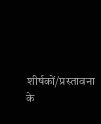शीर्षकों/प्रस्तावना के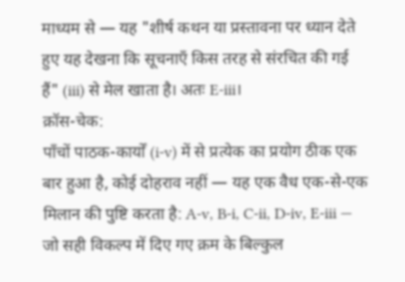माध्यम से — यह "शीर्ष कथन या प्रस्तावना पर ध्यान देते हुए यह देखना कि सूचनाएँ किस तरह से संरचित की गई हैं" (iii) से मेल खाता है। अतः E-iii।
क्रॉस-चेक:
पाँचों पाठक-कार्यों (i-v) में से प्रत्येक का प्रयोग ठीक एक बार हुआ है, कोई दोहराव नहीं — यह एक वैध एक-से-एक मिलान की पुष्टि करता है: A-v, B-i, C-ii, D-iv, E-iii — जो सही विकल्प में दिए गए क्रम के बिल्कुल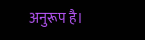अनुरूप है।